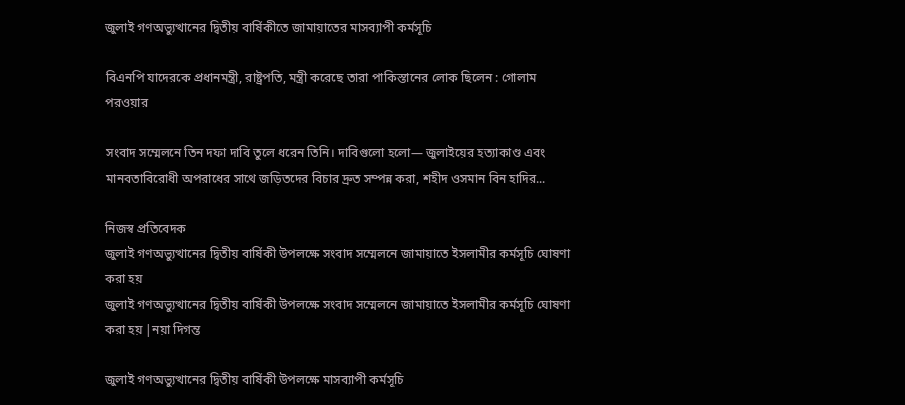জুলাই গণঅভ্যুত্থানের দ্বিতীয় বার্ষিকীতে জামায়াতের মাসব্যাপী কর্মসূচি

বিএনপি যাদেরকে প্রধানমন্ত্রী, রাষ্ট্রপতি, মন্ত্রী করেছে তারা পাকিস্তানের লোক ছিলেন : গোলাম পরওয়ার

সংবাদ সম্মেলনে তিন দফা দাবি তুলে ধরেন তিনি। দাবিগুলো হলো— জুলাইয়ের হত্যাকাণ্ড এবং মানবতাবিরোধী অপরাধের সাথে জড়িতদের বিচার দ্রুত সম্পন্ন করা, শহীদ ওসমান বিন হাদির...

নিজস্ব প্রতিবেদক
জুলাই গণঅভ্যুত্থানের দ্বিতীয় বার্ষিকী উপলক্ষে সংবাদ সম্মেলনে জামায়াতে ইসলামীর কর্মসূচি ঘোষণা করা হয়
জুলাই গণঅভ্যুত্থানের দ্বিতীয় বার্ষিকী উপলক্ষে সংবাদ সম্মেলনে জামায়াতে ইসলামীর কর্মসূচি ঘোষণা করা হয় |নয়া দিগন্ত

জুলাই গণঅভ্যুত্থানের দ্বিতীয় বার্ষিকী উপলক্ষে মাসব্যাপী কর্মসূচি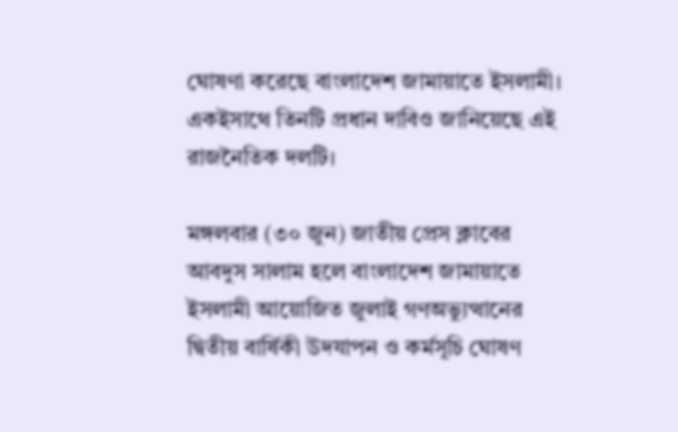ঘোষণা করেছে বাংলাদেশ জামায়াতে ইসলামী। একইসাথে তিনটি প্রধান দাবিও জানিয়েছে এই রাজনৈতিক দলটি।

মঙ্গলবার (৩০ জুন) জাতীয় প্রেস ক্লাবের আবদুস সালাম হলে বাংলাদেশ জামায়াতে ইসলামী আয়োজিত জুলাই গণঅভ্যুত্থানের দ্বিতীয় বার্ষিকী উদযাপন ও কর্মসূচি ঘোষণ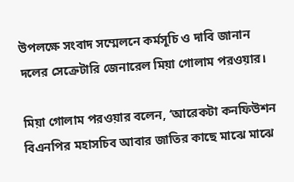উপলক্ষে সংবাদ সম্মেলনে কর্মসূচি ও দাবি জানান দলের সেক্রেটারি জেনারেল মিয়া গোলাম পরওয়ার।

মিয়া গোলাম পরওয়ার বলেন, ‘আরেকটা কনফিউশন বিএনপির মহাসচিব আবার জাতির কাছে মাঝে মাঝে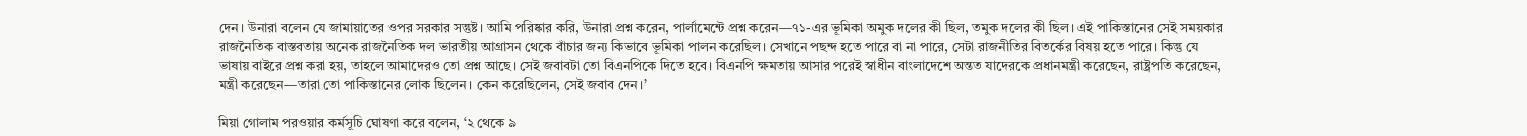দেন। উনারা বলেন যে জামায়াতের ওপর সরকার সন্তুষ্ট। আমি পরিষ্কার করি, উনারা প্রশ্ন করেন, পার্লামেন্টে প্রশ্ন করেন—৭১-এর ভূমিকা অমুক দলের কী ছিল, তমুক দলের কী ছিল। এই পাকিস্তানের সেই সময়কার রাজনৈতিক বাস্তবতায় অনেক রাজনৈতিক দল ভারতীয় আগ্রাসন থেকে বাঁচার জন্য কিভাবে ভূমিকা পালন করেছিল। সেখানে পছন্দ হতে পারে বা না পারে, সেটা রাজনীতির বিতর্কের বিষয় হতে পারে। কিন্তু যে ভাষায় বাইরে প্রশ্ন করা হয়, তাহলে আমাদেরও তো প্রশ্ন আছে। সেই জবাবটা তো বিএনপিকে দিতে হবে। বিএনপি ক্ষমতায় আসার পরেই স্বাধীন বাংলাদেশে অন্তত যাদেরকে প্রধানমন্ত্রী করেছেন, রাষ্ট্রপতি করেছেন, মন্ত্রী করেছেন—তারা তো পাকিস্তানের লোক ছিলেন। কেন করেছিলেন, সেই জবাব দেন।’

মিয়া গোলাম পরওয়ার কর্মসূচি ঘোষণা করে বলেন, ‘২ থেকে ৯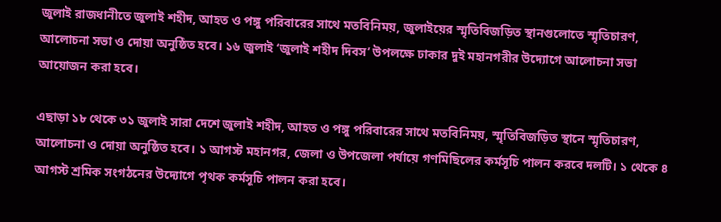জুলাই রাজধানীতে জুলাই শহীদ, আহত ও পঙ্গু পরিবারের সাথে মতবিনিময়, জুলাইয়ের স্মৃতিবিজড়িত স্থানগুলোতে স্মৃতিচারণ, আলোচনা সভা ও দোয়া অনুষ্ঠিত হবে। ১৬ জুলাই ‘জুলাই শহীদ দিবস’ উপলক্ষে ঢাকার দুই মহানগরীর উদ্যোগে আলোচনা সভা আয়োজন করা হবে।

এছাড়া ১৮ থেকে ৩১ জুলাই সারা দেশে জুলাই শহীদ, আহত ও পঙ্গু পরিবারের সাথে মতবিনিময়, স্মৃতিবিজড়িত স্থানে স্মৃতিচারণ, আলোচনা ও দোয়া অনুষ্ঠিত হবে। ১ আগস্ট মহানগর, জেলা ও উপজেলা পর্যায়ে গণমিছিলের কর্মসূচি পালন করবে দলটি। ১ থেকে ৪ আগস্ট শ্রমিক সংগঠনের উদ্যোগে পৃথক কর্মসূচি পালন করা হবে।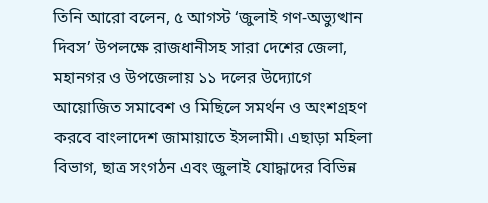তিনি আরো বলেন, ৫ আগস্ট ‘জুলাই গণ-অভ্যুত্থান দিবস’ উপলক্ষে রাজধানীসহ সারা দেশের জেলা, মহানগর ও উপজেলায় ১১ দলের উদ্যোগে আয়োজিত সমাবেশ ও মিছিলে সমর্থন ও অংশগ্রহণ করবে বাংলাদেশ জামায়াতে ইসলামী। এছাড়া মহিলা বিভাগ, ছাত্র সংগঠন এবং জুলাই যোদ্ধাদের বিভিন্ন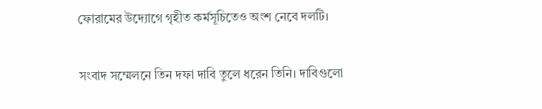ফোরামের উদ্যোগে গৃহীত কর্মসূচিতেও অংশ নেবে দলটি।

সংবাদ সম্মেলনে তিন দফা দাবি তুলে ধরেন তিনি। দাবিগুলো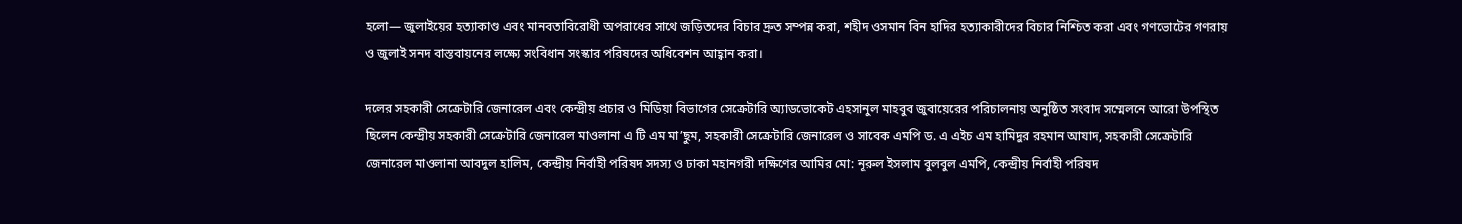হলো— জুলাইয়ের হত্যাকাণ্ড এবং মানবতাবিরোধী অপরাধের সাথে জড়িতদের বিচার দ্রুত সম্পন্ন করা, শহীদ ওসমান বিন হাদির হত্যাকারীদের বিচার নিশ্চিত করা এবং গণভোটের গণরায় ও জুলাই সনদ বাস্তবায়নের লক্ষ্যে সংবিধান সংস্কার পরিষদের অধিবেশন আহ্বান করা।

দলের সহকারী সেক্রেটারি জেনারেল এবং কেন্দ্রীয় প্রচার ও মিডিয়া বিভাগের সেক্রেটারি অ্যাডভোকেট এহসানুল মাহবুব জুবায়েরের পরিচালনায় অনুষ্ঠিত সংবাদ সম্মেলনে আরো উপস্থিত ছিলেন কেন্দ্রীয় সহকারী সেক্রেটারি জেনারেল মাওলানা এ টি এম মা’ছুম, সহকারী সেক্রেটারি জেনারেল ও সাবেক এমপি ড. এ এইচ এম হামিদুর রহমান আযাদ, সহকারী সেক্রেটারি জেনারেল মাওলানা আবদুল হালিম, কেন্দ্রীয় নির্বাহী পরিষদ সদস্য ও ঢাকা মহানগরী দক্ষিণের আমির মো: নূরুল ইসলাম বুলবুল এমপি, কেন্দ্রীয় নির্বাহী পরিষদ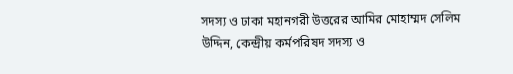সদস্য ও ঢাকা মহানগরী উত্তরের আমির মোহাম্মদ সেলিম উদ্দিন, কেন্দ্রীয় কর্মপরিষদ সদস্য ও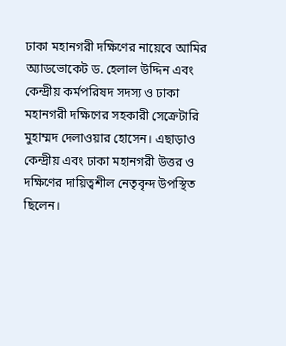ঢাকা মহানগরী দক্ষিণের নায়েবে আমির অ্যাডভোকেট ড. হেলাল উদ্দিন এবং কেন্দ্রীয় কর্মপরিষদ সদস্য ও ঢাকা মহানগরী দক্ষিণের সহকারী সেক্রেটারি মুহাম্মদ দেলাওয়ার হোসেন। এছাড়াও কেন্দ্রীয় এবং ঢাকা মহানগরী উত্তর ও দক্ষিণের দায়িত্বশীল নেতৃবৃন্দ উপস্থিত ছিলেন।